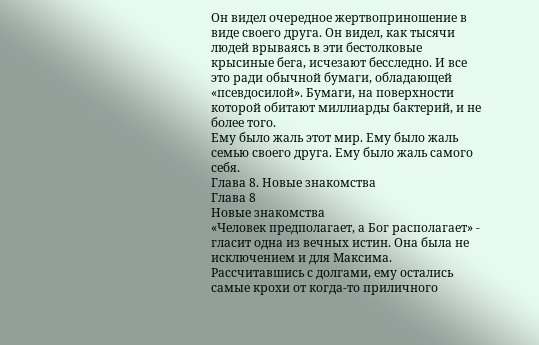Он видел очередное жертвоприношение в виде своего друга. Он видел, как тысячи людей врываясь в эти бестолковые крысиные бега, исчезают бесследно. И все это ради обычной бумаги, обладающей «псевдосилой». Бумаги, на поверхности которой обитают миллиарды бактерий, и не более того.
Ему было жаль этот мир. Ему было жаль семью своего друга. Ему было жаль самого себя.
Глава 8. Новые знакомства
Глава 8
Новые знакомства
«Человек предполагает, а Бог располагает» - гласит одна из вечных истин. Она была не исключением и для Максима. Рассчитавшись с долгами, ему остались самые крохи от когда-то приличного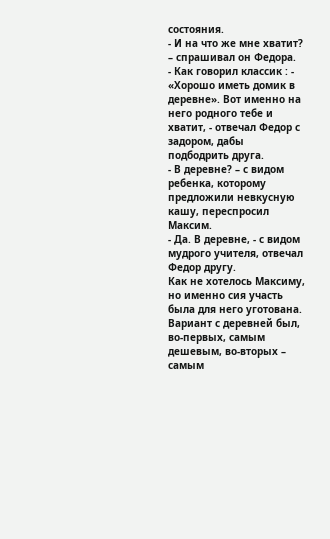состояния.
- И на что же мне хватит? – спрашивал он Федора.
- Как говорил классик : - «Хорошо иметь домик в деревне». Вот именно на него родного тебе и хватит, - отвечал Федор с задором, дабы подбодрить друга.
- В деревне? – с видом ребенка, которому предложили невкусную кашу, переспросил Максим.
- Да. В деревне, - с видом мудрого учителя, отвечал Федор другу.
Как не хотелось Максиму, но именно сия участь была для него уготована. Вариант с деревней был, во-первых, самым дешевым, во-вторых – самым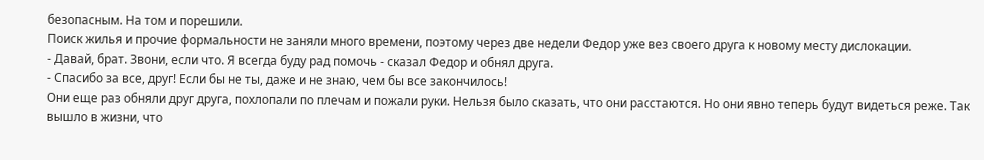безопасным. На том и порешили.
Поиск жилья и прочие формальности не заняли много времени, поэтому через две недели Федор уже вез своего друга к новому месту дислокации.
- Давай, брат. Звони, если что. Я всегда буду рад помочь - сказал Федор и обнял друга.
- Спасибо за все, друг! Если бы не ты, даже и не знаю, чем бы все закончилось!
Они еще раз обняли друг друга, похлопали по плечам и пожали руки. Нельзя было сказать, что они расстаются. Но они явно теперь будут видеться реже. Так вышло в жизни, что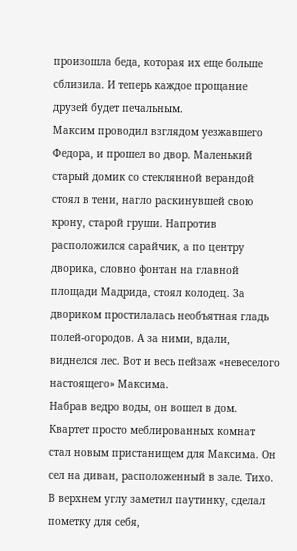произошла беда, которая их еще больше сблизила. И теперь каждое прощание друзей будет печальным.
Максим проводил взглядом уезжавшего Федора, и прошел во двор. Маленький старый домик со стеклянной верандой стоял в тени, нагло раскинувшей свою крону, старой груши. Напротив расположился сарайчик, а по центру дворика, словно фонтан на главной площади Мадрида, стоял колодец. За двориком простилалась необъятная гладь полей-огородов. А за ними, вдали, виднелся лес. Вот и весь пейзаж «невеселого настоящего» Максима.
Набрав ведро воды, он вошел в дом. Квартет просто меблированных комнат стал новым пристанищем для Максима. Он сел на диван, расположенный в зале. Тихо. В верхнем углу заметил паутинку, сделал пометку для себя,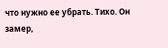что нужно ее убрать. Тихо. Он замер,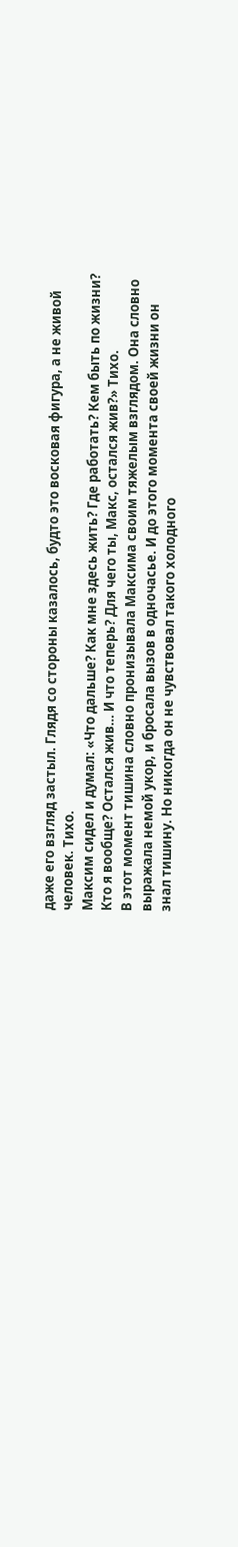даже его взгляд застыл. Глядя со стороны казалось, будто это восковая фигура, а не живой человек. Тихо.
Максим сидел и думал: «Что дальше? Как мне здесь жить? Где работать? Кем быть по жизни? Кто я вообще? Остался жив… И что теперь? Для чего ты, Макс, остался жив?» Тихо.
В этот момент тишина словно пронизывала Максима своим тяжелым взглядом. Она словно выражала немой укор, и бросала вызов в одночасье. И до этого момента своей жизни он знал тишину. Но никогда он не чувствовал такого холодного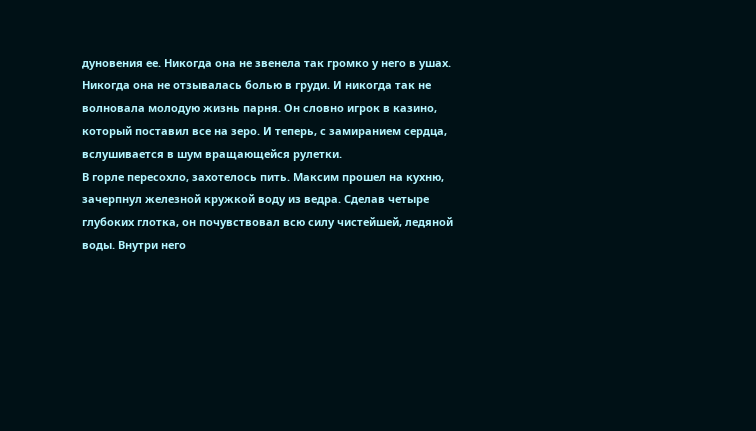дуновения ее. Никогда она не звенела так громко у него в ушах. Никогда она не отзывалась болью в груди. И никогда так не волновала молодую жизнь парня. Он словно игрок в казино, который поставил все на зеро. И теперь, с замиранием сердца, вслушивается в шум вращающейся рулетки.
В горле пересохло, захотелось пить. Максим прошел на кухню, зачерпнул железной кружкой воду из ведра. Сделав четыре глубоких глотка, он почувствовал всю силу чистейшей, ледяной воды. Внутри него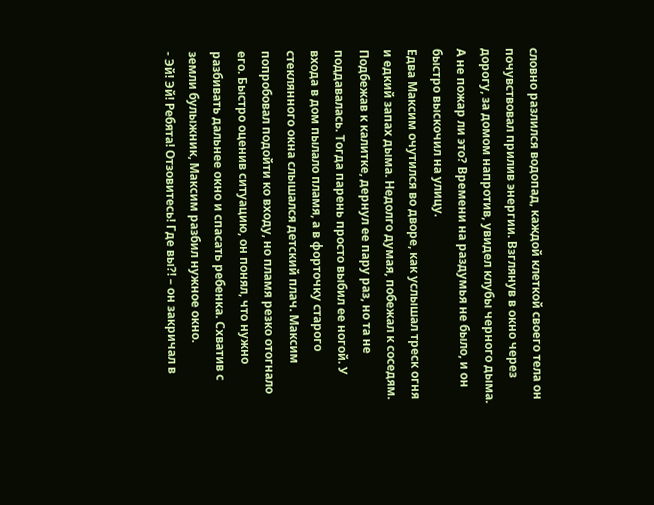словно разлился водопад, каждой клеткой своего тела он почувствовал прилив энергии. Взглянув в окно через дорогу, за домом напротив, увидел клубы черного дыма. А не пожар ли это? Времени на раздумья не было, и он быстро выскочил на улицу.
Едва Максим очутился во дворе, как услышал треск огня и едкий запах дыма. Недолго думая, побежал к соседям. Подбежав к калитке, дернул ее пару раз, но та не поддавалась. Тогда парень просто выбил ее ногой. У входа в дом пылало пламя, а в форточку старого стеклянного окна слышался детский плач. Максим попробовал подойти ко входу, но пламя резко отогнало его. Быстро оценив ситуацию, он понял, что нужно разбивать дальнее окно и спасать ребенка. Схватив с земли булыжник, Максим разбил нужное окно.
- Эй! Эй! Ребята! Отзовитесь! Где вы?! – он закричал в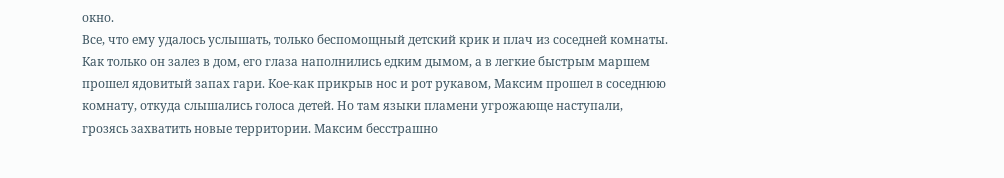окно.
Все, что ему удалось услышать, только беспомощный детский крик и плач из соседней комнаты. Как только он залез в дом, его глаза наполнились едким дымом, а в легкие быстрым маршем прошел ядовитый запах гари. Кое-как прикрыв нос и рот рукавом, Максим прошел в соседнюю комнату, откуда слышались голоса детей. Но там языки пламени угрожающе наступали, грозясь захватить новые территории. Максим бесстрашно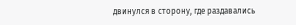двинулся в сторону, где раздавались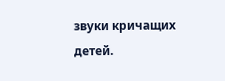звуки кричащих детей.